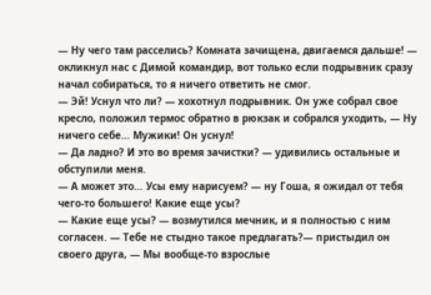— Ну чего там расселись? Комната зачищена, двигаемся дальше! — окликнул нас с Димой командир, вот только если подрывник сразу начал собираться, то я ничего ответить не смог.
— Эй! Уснул что ли? — хохотнул подрывник. Он уже собрал свое кресло, положил термос обратно в рюкзак и собрался уходить, — Ну ничего себе… Мужики! Он уснул!
— Да ладно? И это во время зачистки? — удивились остальные и обступили меня.
— А может это… Усы ему нарисуем? — ну Гоша, я ожидал от тебя чего-то большего! Какие еще усы?
— Какие еще усы? — возмутился мечник, и я полностью с ним согласен. — Тебе не стыдно такое предлагать?— пристыдил он своего друга, — Мы вообще-то взрослые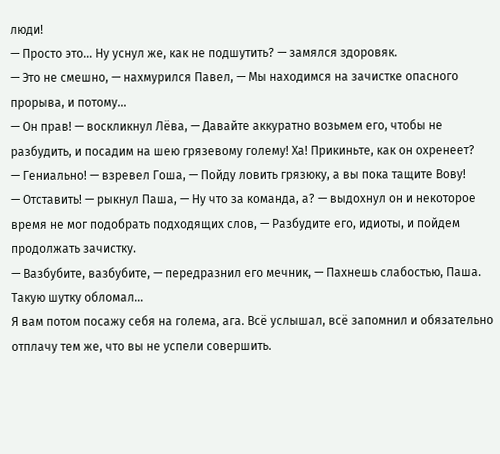люди!
— Просто это… Ну уснул же, как не подшутить? — замялся здоровяк.
— Это не смешно, — нахмурился Павел, — Мы находимся на зачистке опасного прорыва, и потому…
— Он прав! — воскликнул Лёва, — Давайте аккуратно возьмем его, чтобы не разбудить, и посадим на шею грязевому голему! Ха! Прикиньте, как он охренеет?
— Гениально! — взревел Гоша, — Пойду ловить грязюку, а вы пока тащите Вову!
— Отставить! — рыкнул Паша, — Ну что за команда, а? — выдохнул он и некоторое время не мог подобрать подходящих слов, — Разбудите его, идиоты, и пойдем продолжать зачистку.
— Вазбубите, вазбубите, — передразнил его мечник, — Пахнешь слабостью, Паша. Такую шутку обломал…
Я вам потом посажу себя на голема, ага. Всё услышал, всё запомнил и обязательно отплачу тем же, что вы не успели совершить.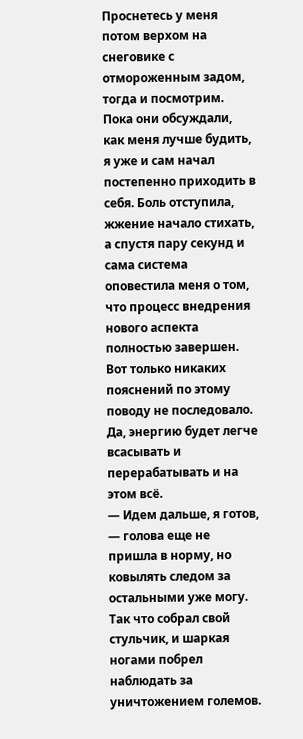Проснетесь у меня потом верхом на снеговике с отмороженным задом, тогда и посмотрим.
Пока они обсуждали, как меня лучше будить, я уже и сам начал постепенно приходить в себя. Боль отступила, жжение начало стихать, а спустя пару секунд и сама система оповестила меня о том, что процесс внедрения нового аспекта полностью завершен.
Вот только никаких пояснений по этому поводу не последовало. Да, энергию будет легче всасывать и перерабатывать и на этом всё.
— Идем дальше, я готов, — голова еще не пришла в норму, но ковылять следом за остальными уже могу. Так что собрал свой стульчик, и шаркая ногами побрел наблюдать за уничтожением големов.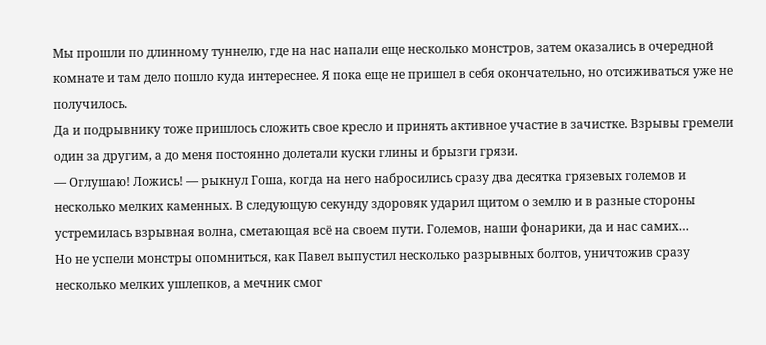Мы прошли по длинному туннелю, где на нас напали еще несколько монстров, затем оказались в очередной комнате и там дело пошло куда интереснее. Я пока еще не пришел в себя окончательно, но отсиживаться уже не получилось.
Да и подрывнику тоже пришлось сложить свое кресло и принять активное участие в зачистке. Взрывы гремели один за другим, а до меня постоянно долетали куски глины и брызги грязи.
— Оглушаю! Ложись! — рыкнул Гоша, когда на него набросились сразу два десятка грязевых големов и несколько мелких каменных. В следующую секунду здоровяк ударил щитом о землю и в разные стороны устремилась взрывная волна, сметающая всё на своем пути. Големов, наши фонарики, да и нас самих…
Но не успели монстры опомниться, как Павел выпустил несколько разрывных болтов, уничтожив сразу несколько мелких ушлепков, а мечник смог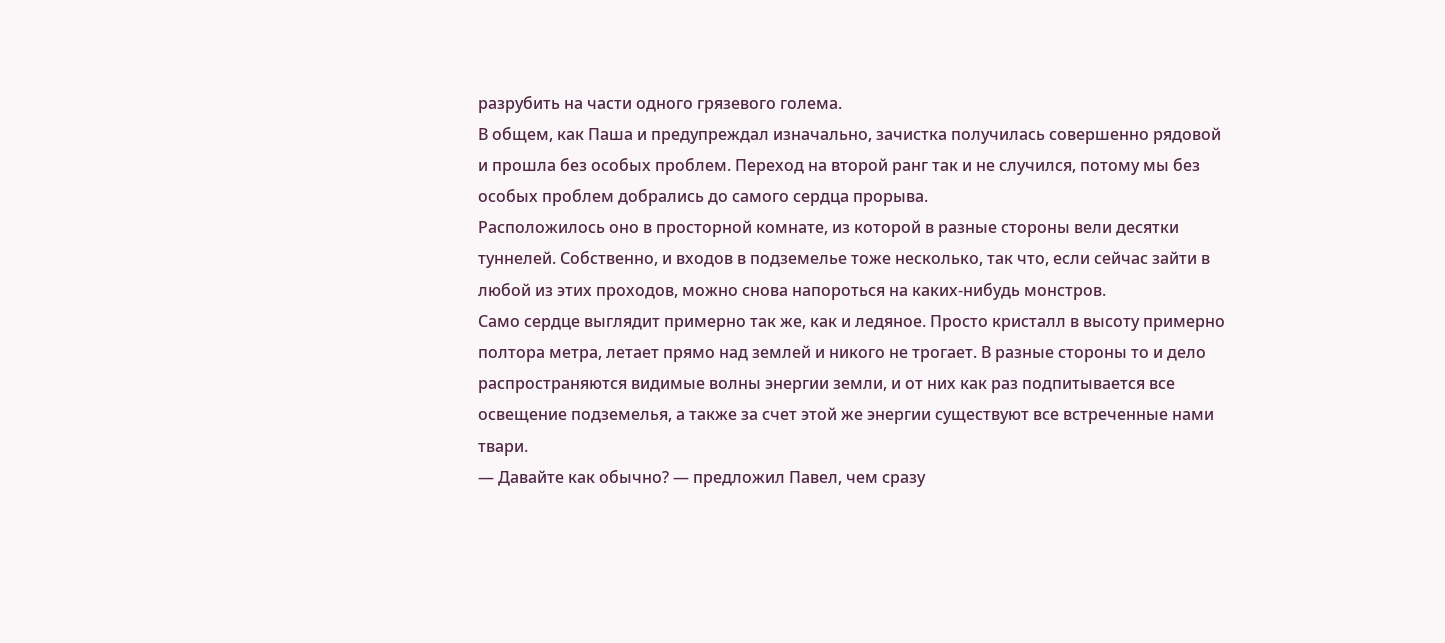разрубить на части одного грязевого голема.
В общем, как Паша и предупреждал изначально, зачистка получилась совершенно рядовой и прошла без особых проблем. Переход на второй ранг так и не случился, потому мы без особых проблем добрались до самого сердца прорыва.
Расположилось оно в просторной комнате, из которой в разные стороны вели десятки туннелей. Собственно, и входов в подземелье тоже несколько, так что, если сейчас зайти в любой из этих проходов, можно снова напороться на каких-нибудь монстров.
Само сердце выглядит примерно так же, как и ледяное. Просто кристалл в высоту примерно полтора метра, летает прямо над землей и никого не трогает. В разные стороны то и дело распространяются видимые волны энергии земли, и от них как раз подпитывается все освещение подземелья, а также за счет этой же энергии существуют все встреченные нами твари.
— Давайте как обычно? — предложил Павел, чем сразу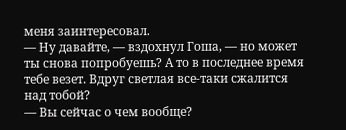меня заинтересовал.
— Ну давайте, — вздохнул Гоша, — но может ты снова попробуешь? А то в последнее время тебе везет. Вдруг светлая все-таки сжалится над тобой?
— Вы сейчас о чем вообще?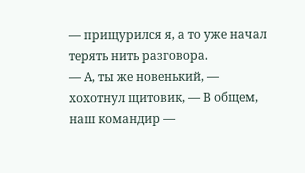— прищурился я, а то уже начал терять нить разговора.
— А, ты же новенький, — хохотнул щитовик, — В общем, наш командир —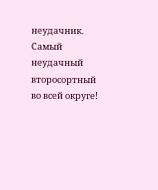неудачник. Самый неудачный второсортный во всей округе!